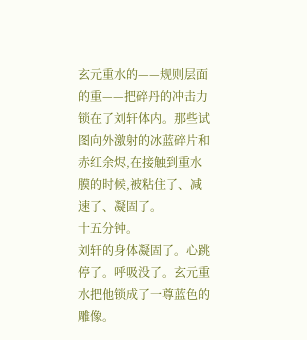玄元重水的——规则层面的重——把碎丹的冲击力锁在了刘轩体内。那些试图向外激射的冰蓝碎片和赤红余烬,在接触到重水膜的时候,被粘住了、减速了、凝固了。
十五分钟。
刘轩的身体凝固了。心跳停了。呼吸没了。玄元重水把他锁成了一尊蓝色的雕像。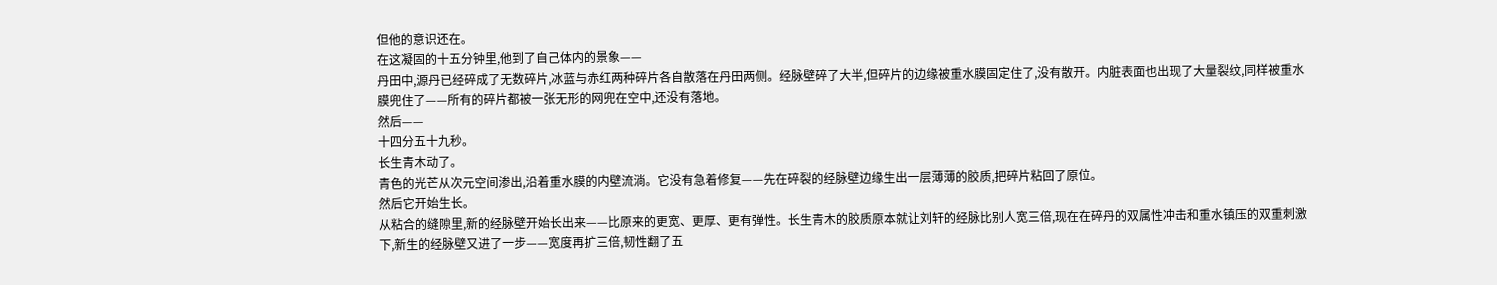但他的意识还在。
在这凝固的十五分钟里,他到了自己体内的景象——
丹田中,源丹已经碎成了无数碎片,冰蓝与赤红两种碎片各自散落在丹田两侧。经脉壁碎了大半,但碎片的边缘被重水膜固定住了,没有散开。内脏表面也出现了大量裂纹,同样被重水膜兜住了——所有的碎片都被一张无形的网兜在空中,还没有落地。
然后——
十四分五十九秒。
长生青木动了。
青色的光芒从次元空间渗出,沿着重水膜的内壁流淌。它没有急着修复——先在碎裂的经脉壁边缘生出一层薄薄的胶质,把碎片粘回了原位。
然后它开始生长。
从粘合的缝隙里,新的经脉壁开始长出来——比原来的更宽、更厚、更有弹性。长生青木的胶质原本就让刘轩的经脉比别人宽三倍,现在在碎丹的双属性冲击和重水镇压的双重刺激下,新生的经脉壁又进了一步——宽度再扩三倍,韧性翻了五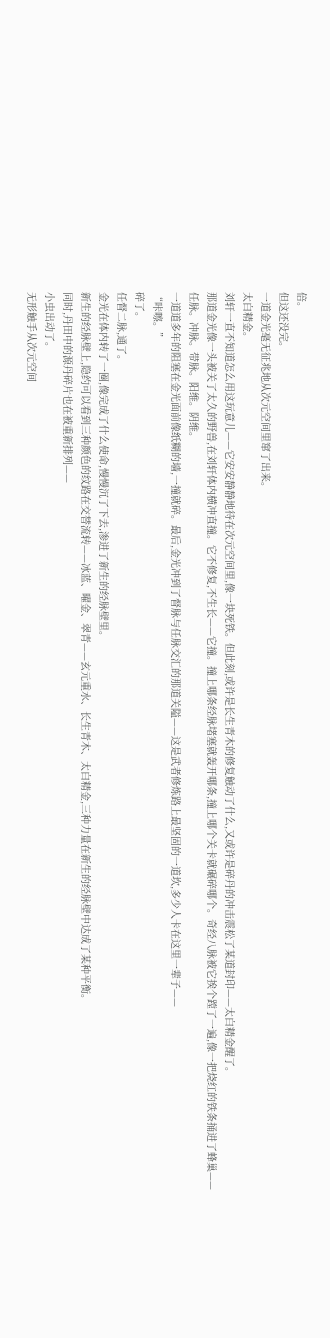倍。
但这还没完。
一道金光毫无征兆地从次元空间里窜了出来。
太白精金。
刘轩一直不知道怎么用这玩意儿——它安安静静地待在次元空间里,像一块死铁。但此刻,或许是长生青木的修复触动了什么,又或许是碎丹的冲击震松了某道封印——太白精金醒了。
那道金光像一头被关了太久的野兽,在刘轩体内横冲直撞。它不修复,不生长——它撞。撞上哪条经脉堵塞就轰开哪条,撞上哪个关卡就碾碎哪个。奇经八脉被它挨个蹚了一遍,像一把烧红的铁条捅进了蜂巢——
任脉。冲脉。带脉。阳维。阴维。
一道道多年的阻塞在金光面前像纸糊的墙,一撞就碎。最后,金光冲到了督脉与任脉交汇的那道关隘——这是武者修炼路上最坚固的一道坎,多少人卡在这里一辈子——
“咔嚓。”
碎了。
任督二脉,通了。
金光在体内转了一圈,像完成了什么使命,慢慢沉了下去,渗进了新生的经脉壁里。
新生的经脉壁上,隐约可以看到三种颜色的纹路在交替流转——冰蓝、曜金、翠青——玄元重水、长生青木、太白精金,三种力量在新生的经脉壁中达成了某种平衡。
同时,丹田中的源丹碎片也在被重新排列——
小虫出动了。
无形触手从次元空间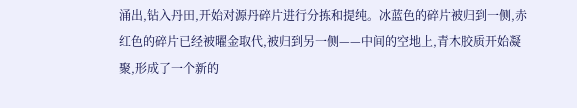涌出,钻入丹田,开始对源丹碎片进行分拣和提纯。冰蓝色的碎片被归到一侧,赤红色的碎片已经被曜金取代,被归到另一侧——中间的空地上,青木胶质开始凝聚,形成了一个新的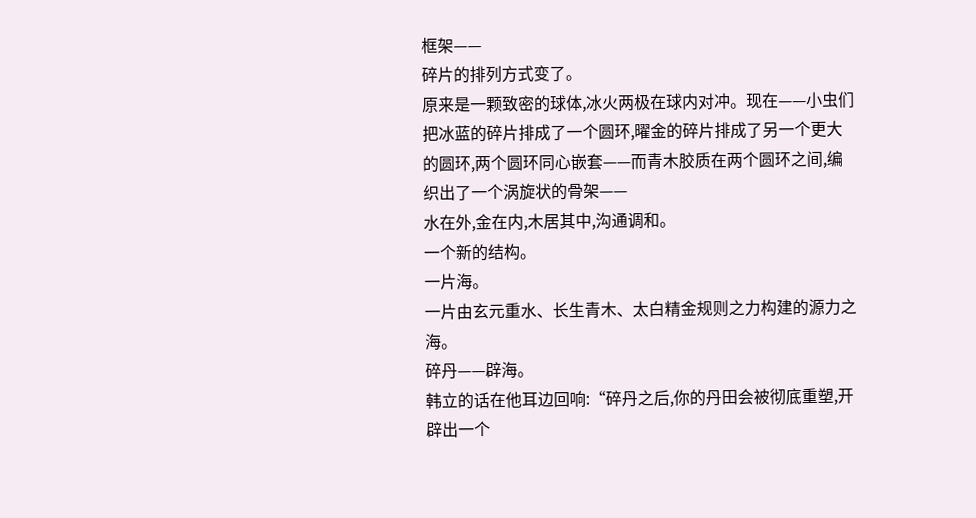框架——
碎片的排列方式变了。
原来是一颗致密的球体,冰火两极在球内对冲。现在——小虫们把冰蓝的碎片排成了一个圆环,曜金的碎片排成了另一个更大的圆环,两个圆环同心嵌套——而青木胶质在两个圆环之间,编织出了一个涡旋状的骨架——
水在外,金在内,木居其中,沟通调和。
一个新的结构。
一片海。
一片由玄元重水、长生青木、太白精金规则之力构建的源力之海。
碎丹——辟海。
韩立的话在他耳边回响:“碎丹之后,你的丹田会被彻底重塑,开辟出一个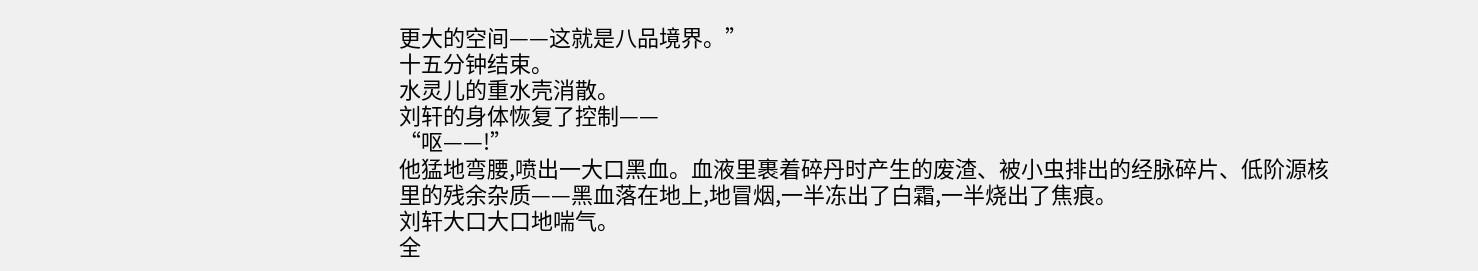更大的空间——这就是八品境界。”
十五分钟结束。
水灵儿的重水壳消散。
刘轩的身体恢复了控制——
“呕——!”
他猛地弯腰,喷出一大口黑血。血液里裹着碎丹时产生的废渣、被小虫排出的经脉碎片、低阶源核里的残余杂质——黑血落在地上,地冒烟,一半冻出了白霜,一半烧出了焦痕。
刘轩大口大口地喘气。
全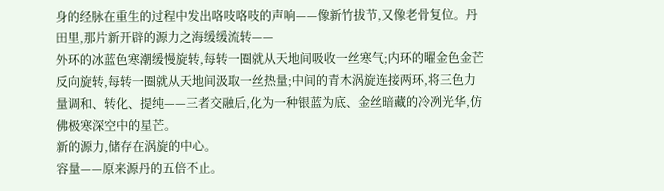身的经脉在重生的过程中发出咯吱咯吱的声响——像新竹拔节,又像老骨复位。丹田里,那片新开辟的源力之海缓缓流转——
外环的冰蓝色寒潮缓慢旋转,每转一圈就从天地间吸收一丝寒气;内环的曜金色金芒反向旋转,每转一圈就从天地间汲取一丝热量;中间的青木涡旋连接两环,将三色力量调和、转化、提纯——三者交融后,化为一种银蓝为底、金丝暗藏的冷冽光华,仿佛极寒深空中的星芒。
新的源力,储存在涡旋的中心。
容量——原来源丹的五倍不止。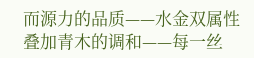而源力的品质——水金双属性叠加青木的调和——每一丝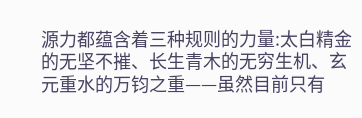源力都蕴含着三种规则的力量:太白精金的无坚不摧、长生青木的无穷生机、玄元重水的万钧之重——虽然目前只有